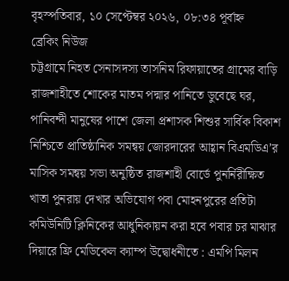বৃহস্পতিবার, ১০ সেপ্টেম্বর ২০২৬, ০৮:৩৪ পূর্বাহ্ন
ব্রেকিং নিউজ
চট্টগ্রামে নিহত সেনাসদস্য তাসনিম রিফায়াতের গ্রামের বাড়ি রাজশাহীতে শোকের মাতম পদ্মার পানিতে ডুবেছে ঘর, পানিবন্দী মানুষের পাশে জেলা প্রশাসক শিশুর সার্বিক বিকাশ নিশ্চিতে প্রাতিষ্ঠানিক সমন্বয় জোরদারের আহ্বান বিএমডিএ’র মাসিক সমন্বয় সভা অনুষ্ঠিত রাজশাহী বোর্ডে পুনর্নিরীক্ষিত খাতা পুনরায় দেখার অভিযোগ পবা মোহনপুরের প্রতিটা কমিউনিটি ক্লিনিকের আধুনিকায়ন করা হবে পবার চর মাঝার দিয়ারে ফ্রি মেডিকেল ক্যাম্প উদ্বোধনীতে : এমপি মিলন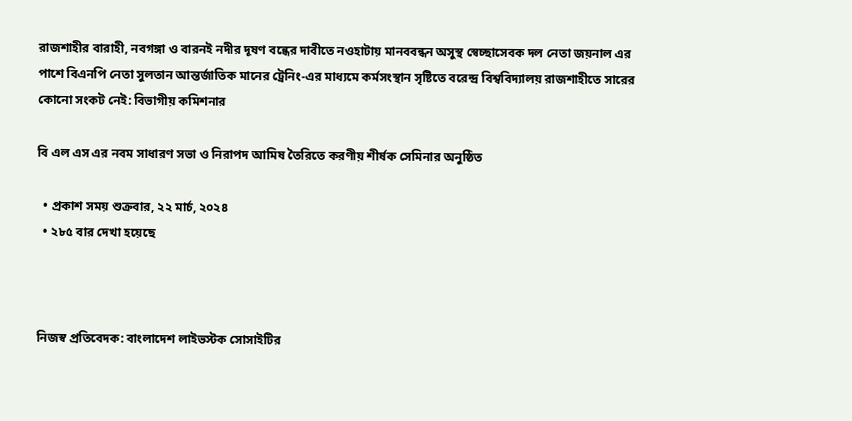রাজশাহীর বারাহী, নবগঙ্গা ও বারনই নদীর দূষণ বন্ধের দাবীতে নওহাটায় মানববন্ধন অসুস্থ স্বেচ্ছাসেবক দল নেতা জয়নাল এর পাশে বিএনপি নেতা সুলতান আন্তর্জাতিক মানের ট্রেনিং-এর মাধ্যমে কর্মসংস্থান সৃষ্টিতে বরেন্দ্র বিশ্ববিদ্যালয় রাজশাহীতে সারের কোনো সংকট নেই: বিভাগীয় কমিশনার

বি এল এস এর নবম সাধারণ সভা ও নিরাপদ আমিষ তৈরিতে করণীয় শীর্ষক সেমিনার অনুষ্ঠিত

  • প্রকাশ সময় শুক্রবার, ২২ মার্চ, ২০২৪
  • ২৮৫ বার দেখা হয়েছে



নিজস্ব প্রতিবেদক: বাংলাদেশ লাইভস্টক সোসাইটির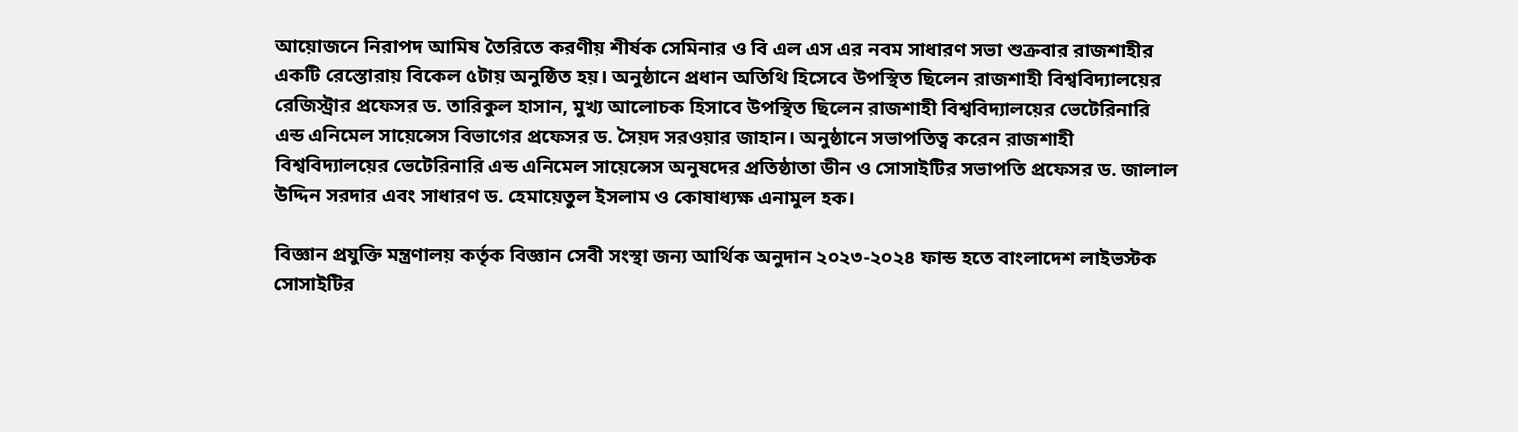আয়োজনে নিরাপদ আমিষ তৈরিতে করণীয় শীর্ষক সেমিনার ও বি এল এস এর নবম সাধারণ সভা শুক্রবার রাজশাহীর একটি রেস্তোরায় বিকেল ৫টায় অনুষ্ঠিত হয়। অনুষ্ঠানে প্রধান অতিথি হিসেবে উপস্থিত ছিলেন রাজশাহী বিশ্ববিদ্যালয়ের রেজিস্ট্রার প্রফেসর ড. তারিকুল হাসান, মুখ্য আলোচক হিসাবে উপস্থিত ছিলেন রাজশাহী বিশ্ববিদ্যালয়ের ভেটেরিনারি এন্ড এনিমেল সায়েন্সেস বিভাগের প্রফেসর ড. সৈয়দ সরওয়ার জাহান। অনুষ্ঠানে সভাপতিত্ব করেন রাজশাহী বিশ্ববিদ্যালয়ের ভেটেরিনারি এন্ড এনিমেল সায়েন্সেস অনুষদের প্রতিষ্ঠাতা ডীন ও সোসাইটির সভাপতি প্রফেসর ড. জালাল উদ্দিন সরদার এবং সাধারণ ড. হেমায়েতুল ইসলাম ও কোষাধ্যক্ষ এনামুল হক।

বিজ্ঞান প্রযুক্তি মন্ত্রণালয় কর্তৃক বিজ্ঞান সেবী সংস্থা জন্য আর্থিক অনুদান ২০২৩-২০২৪ ফান্ড হতে বাংলাদেশ লাইভস্টক সোসাইটির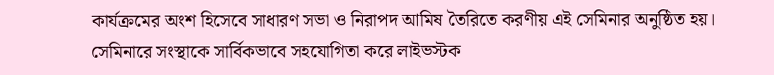কার্যক্রমের অংশ হিসেবে সাধারণ সভা ও নিরাপদ আমিষ তৈরিতে করণীয় এই সেমিনার অনুষ্ঠিত হয়। সেমিনারে সংস্থাকে সার্বিকভাবে সহযোগিতা করে লাইভস্টক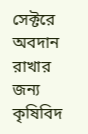সেক্টরে অবদান রাখার জন্য কৃষিবিদ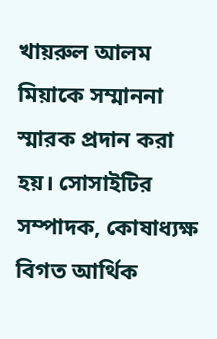খায়রুল আলম মিয়াকে সম্মাননা স্মারক প্রদান করা হয়। সোসাইটির সম্পাদক, কোষাধ্যক্ষ বিগত আর্থিক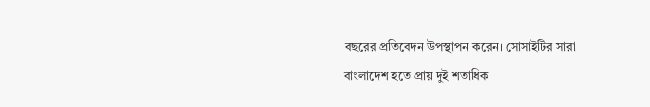বছরের প্রতিবেদন উপস্থাপন করেন। সোসাইটির সারা বাংলাদেশ হতে প্রায় দুই শতাধিক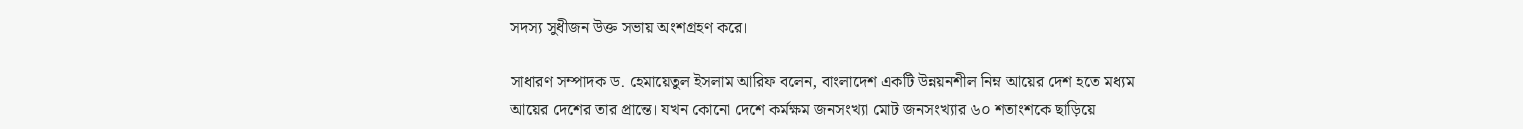সদস্য সুধীজন উক্ত সভায় অংশগ্রহণ করে।

সাধারণ সম্পাদক ড. হেমায়েতুল ইসলাম আরিফ বলেন, বাংলাদেশ একটি উন্নয়নশীল নিম্ন আয়ের দেশ হতে মধ্যম আয়ের দেশের তার প্রান্তে। যখন কোনো দেশে কর্মক্ষম জনসংখ্যা মোট জনসংখ্যার ৬০ শতাংশকে ছাড়িয়ে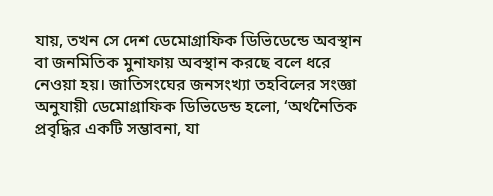যায়, তখন সে দেশ ডেমোগ্রাফিক ডিভিডেন্ডে অবস্থান বা জনমিতিক মুনাফায় অবস্থান করছে বলে ধরে নেওয়া হয়। জাতিসংঘের জনসংখ্যা তহবিলের সংজ্ঞা অনুযায়ী ডেমোগ্রাফিক ডিভিডেন্ড হলো, ‘অর্থনৈতিক প্রবৃদ্ধির একটি সম্ভাবনা, যা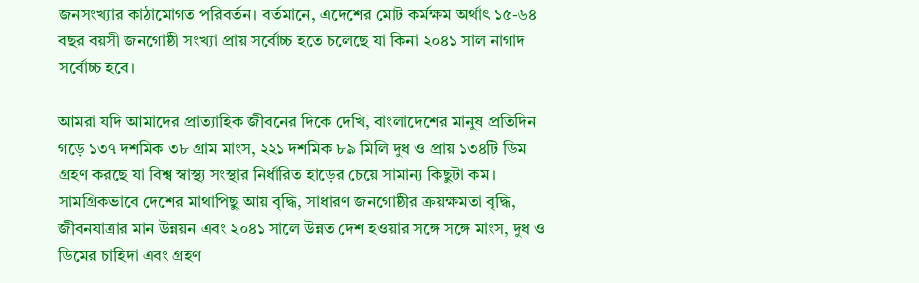জনসংখ্যার কাঠামোগত পরিবর্তন। বর্তমানে, এদেশের মোট কর্মক্ষম অর্থাৎ ১৫-৬৪ বছর বয়সী জনগোষ্ঠী সংখ্যা প্রায় সর্বোচ্চ হতে চলেছে যা কিনা ২০৪১ সাল নাগাদ সর্বোচ্চ হবে।

আমরা যদি আমাদের প্রাত্যাহিক জীবনের দিকে দেখি, বাংলাদেশের মানুষ প্রতিদিন গড়ে ১৩৭ দশমিক ৩৮ গ্রাম মাংস, ২২১ দশমিক ৮৯ মিলি দুধ ও প্রায় ১৩৪টি ডিম গ্রহণ করছে যা বিশ্ব স্বাস্থ্য সংস্থার নির্ধারিত হাড়ের চেয়ে সামান্য কিছুটা কম। সামগ্রিকভাবে দেশের মাথাপিছু আয় বৃদ্ধি, সাধারণ জনগোষ্ঠীর ক্রয়ক্ষমতা বৃদ্ধি, জীবনযাত্রার মান উন্নয়ন এবং ২০৪১ সালে উন্নত দেশ হওয়ার সঙ্গে সঙ্গে মাংস, দুধ ও ডিমের চাহিদা এবং গ্রহণ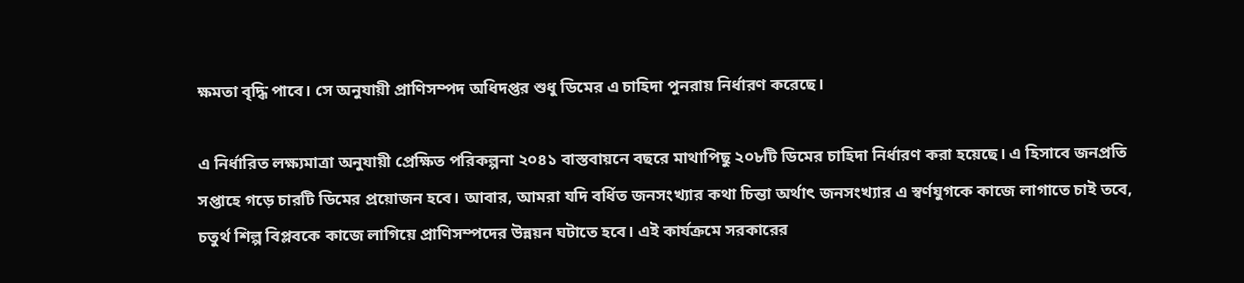ক্ষমতা বৃদ্ধি পাবে। সে অনুযায়ী প্রাণিসম্পদ অধিদপ্তর শুধু ডিমের এ চাহিদা পুনরায় নির্ধারণ করেছে।

এ নির্ধারিত লক্ষ্যমাত্রা অনুযায়ী প্রেক্ষিত পরিকল্পনা ২০৪১ বাস্তবায়নে বছরে মাথাপিছু ২০৮টি ডিমের চাহিদা নির্ধারণ করা হয়েছে। এ হিসাবে জনপ্রতি সপ্তাহে গড়ে চারটি ডিমের প্রয়োজন হবে। আবার, আমরা যদি বর্ধিত জনসংখ্যার কথা চিন্তা অর্থাৎ জনসংখ্যার এ স্বর্ণযুগকে কাজে লাগাতে চাই তবে, চতুর্থ শিল্প বিপ্লবকে কাজে লাগিয়ে প্রাণিসম্পদের উন্নয়ন ঘটাতে হবে। এই কার্যক্রমে সরকারের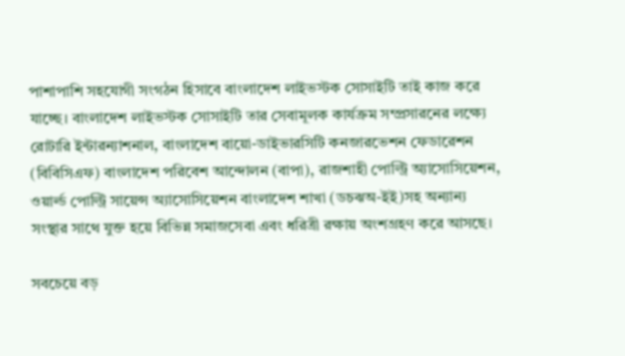পাশাপাশি সহযোগী সংগঠন হিসাবে বাংলাদেশ লাইভস্টক সোসাইটি তাই কাজ করে যাচ্ছে। বাংলাদেশ লাইভস্টক সোসাইটি তার সেবামূলক কার্যক্রম সম্প্রসারনের লক্ষ্যে রোটারি ইন্টারন্যাশনাল, বাংলাদেশ বায়ো-ডাইভারসিটি কনজারভেশন ফেডারেশন (বিবিসিএফ) বাংলাদেশ পরিবেশ আন্দোলন (বাপা), রাজশাহী পোল্ট্রি অ্যাসোসিয়েশন, ওয়ার্ল্ড পোল্ট্রি সায়েন্স অ্যাসোসিয়েশন বাংলাদেশ শাখা (ডচঝঅ-ইই)সহ অন্যান্য সংস্থার সাথে যুক্ত হয়ে বিভিন্ন সমাজসেবা এবং ধরিত্রী রক্ষায় অংশগ্রহণ করে আসছে।

সবচেয়ে বড়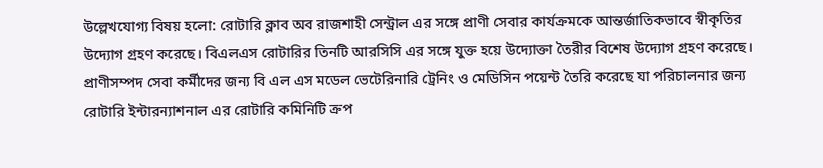উল্লেখযোগ্য বিষয় হলো: রোটারি ক্লাব অব রাজশাহী সেন্ট্রাল এর সঙ্গে প্রাণী সেবার কার্যক্রমকে আন্তর্জাতিকভাবে স্বীকৃতির উদ্যোগ গ্রহণ করেছে। বিএলএস রোটারির তিনটি আরসিসি এর সঙ্গে যুক্ত হয়ে উদ্যোক্তা তৈরীর বিশেষ উদ্যোগ গ্রহণ করেছে। প্রাণীসম্পদ সেবা কর্মীদের জন্য বি এল এস মডেল ভেটেরিনারি ট্রেনিং ও মেডিসিন পয়েন্ট তৈরি করেছে যা পরিচালনার জন্য রোটারি ইন্টারন্যাশনাল এর রোটারি কমিনিটি ক্রপ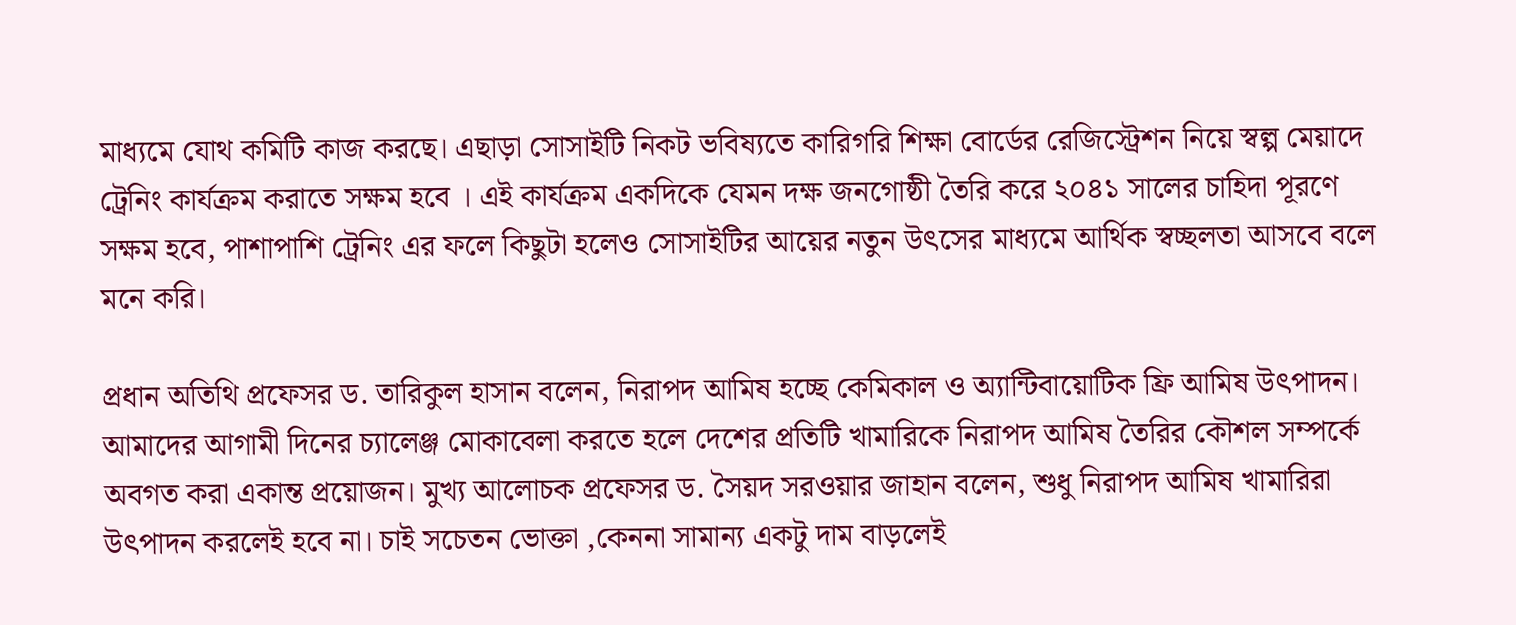মাধ্যমে যোথ কমিটি কাজ করছে। এছাড়া সোসাইটি নিকট ভবিষ্যতে কারিগরি শিক্ষা বোর্ডের রেজিস্ট্রেশন নিয়ে স্বল্প মেয়াদে ট্রেনিং কার্যক্রম করাতে সক্ষম হবে । এই কার্যক্রম একদিকে যেমন দক্ষ জনগোষ্ঠী তৈরি করে ২০৪১ সালের চাহিদা পূরণে সক্ষম হবে, পাশাপাশি ট্রেনিং এর ফলে কিছুটা হলেও সোসাইটির আয়ের নতুন উৎসের মাধ্যমে আর্থিক স্বচ্ছলতা আসবে বলে মনে করি।

প্রধান অতিথি প্রফেসর ড. তারিকুল হাসান বলেন, নিরাপদ আমিষ হচ্ছে কেমিকাল ও অ্যান্টিবায়োটিক ফ্রি আমিষ উৎপাদন। আমাদের আগামী দিনের চ্যালেঞ্জ মোকাবেলা করতে হলে দেশের প্রতিটি খামারিকে নিরাপদ আমিষ তৈরির কৌশল সম্পর্কে অবগত করা একান্ত প্রয়োজন। মুখ্য আলোচক প্রফেসর ড. সৈয়দ সরওয়ার জাহান বলেন, শুধু নিরাপদ আমিষ খামারিরা উৎপাদন করলেই হবে না। চাই সচেতন ভোক্তা ,কেননা সামান্য একটু দাম বাড়লেই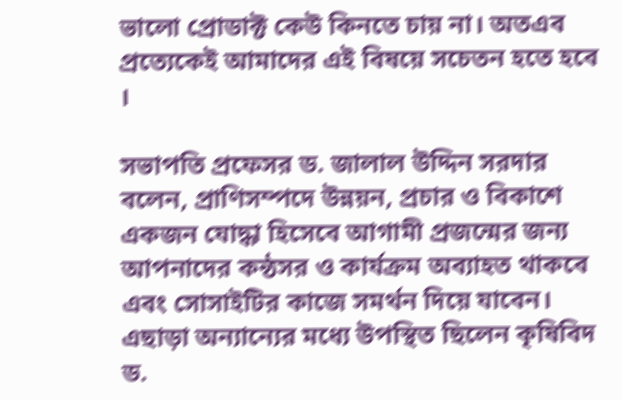ভালো প্রোডাক্ট কেউ কিনতে চায় না। অতএব প্রত্যেকেই আমাদের এই বিষয়ে সচেতন হতে হবে ।

সভাপতি প্রফেসর ড. জালাল উদ্দিন সরদার বলেন, প্রাণিসম্পদে উন্নয়ন, প্রচার ও বিকাশে একজন যোদ্ধা হিসেবে আগামী প্রজন্মের জন্য আপনাদের কন্ঠসর ও কার্যক্রম অব্যাহত থাকবে এবং সোসাইটির কাজে সমর্থন দিয়ে যাবেন। এছাড়া অন্যান্যের মধ্যে উপস্থিত ছিলেন কৃষিবিদ ড.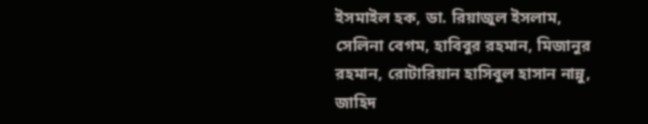ইসমাইল হক, ডা. রিয়াজুল ইসলাম, সেলিনা বেগম, হাবিবুর রহমান, মিজানুর রহমান, রোটারিয়ান হাসিবুল হাসান নান্নু, জাহিদ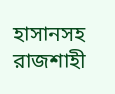হাসানসহ রাজশাহী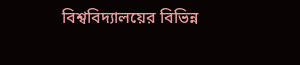বিশ্ববিদ্যালয়ের বিভিন্ন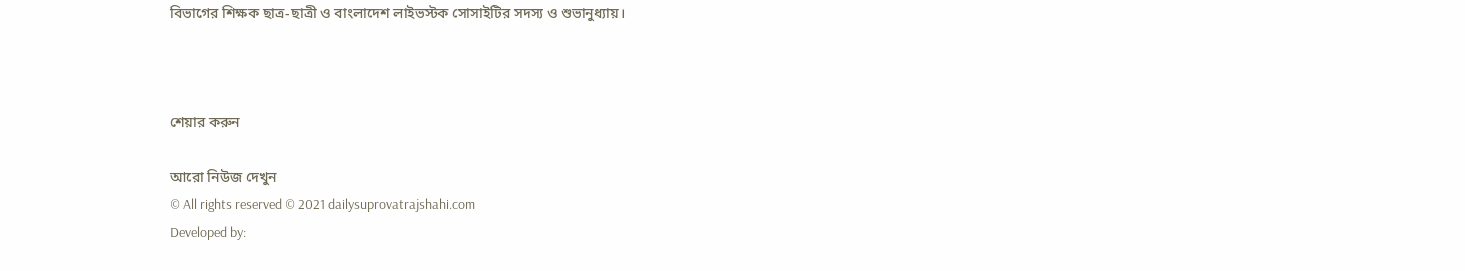বিভাগের শিক্ষক ছাত্র-ছাত্রী ও বাংলাদেশ লাইভস্টক সোসাইটির সদস্য ও শুভানুধ্যায়।



শেয়ার করুন

আরো নিউজ দেখুন
© All rights reserved © 2021 dailysuprovatrajshahi.com
Developed by: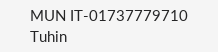MUN IT-01737779710
Tuhin